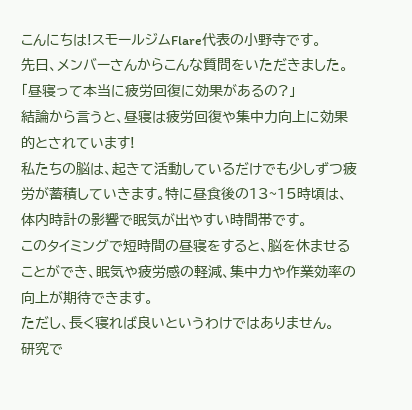こんにちは!スモールジムFlare代表の小野寺です。
先日、メンバーさんからこんな質問をいただきました。
「昼寝って本当に疲労回復に効果があるの?」
結論から言うと、昼寝は疲労回復や集中力向上に効果的とされています!
私たちの脳は、起きて活動しているだけでも少しずつ疲労が蓄積していきます。特に昼食後の13~15時頃は、体内時計の影響で眠気が出やすい時間帯です。
このタイミングで短時間の昼寝をすると、脳を休ませることができ、眠気や疲労感の軽減、集中力や作業効率の向上が期待できます。
ただし、長く寝れば良いというわけではありません。
研究で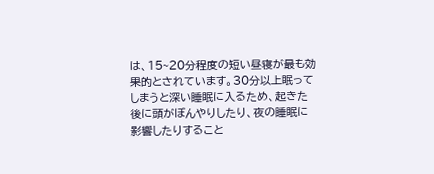は、15~20分程度の短い昼寝が最も効果的とされています。30分以上眠ってしまうと深い睡眠に入るため、起きた後に頭がぼんやりしたり、夜の睡眠に影響したりすること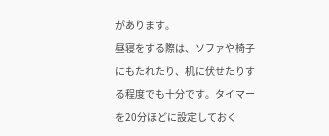があります。
昼寝をする際は、ソファや椅子にもたれたり、机に伏せたりする程度でも十分です。タイマーを20分ほどに設定しておく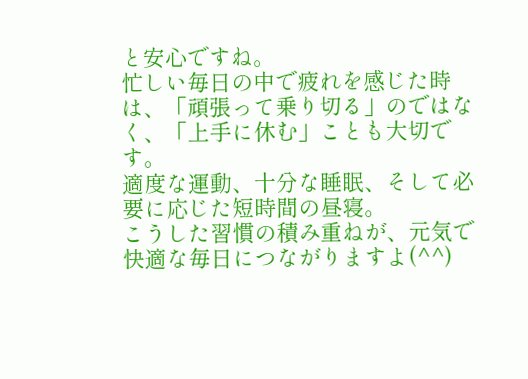と安心ですね。
忙しい毎日の中で疲れを感じた時は、「頑張って乗り切る」のではなく、「上手に休む」ことも大切です。
適度な運動、十分な睡眠、そして必要に応じた短時間の昼寝。
こうした習慣の積み重ねが、元気で快適な毎日につながりますよ(^^)